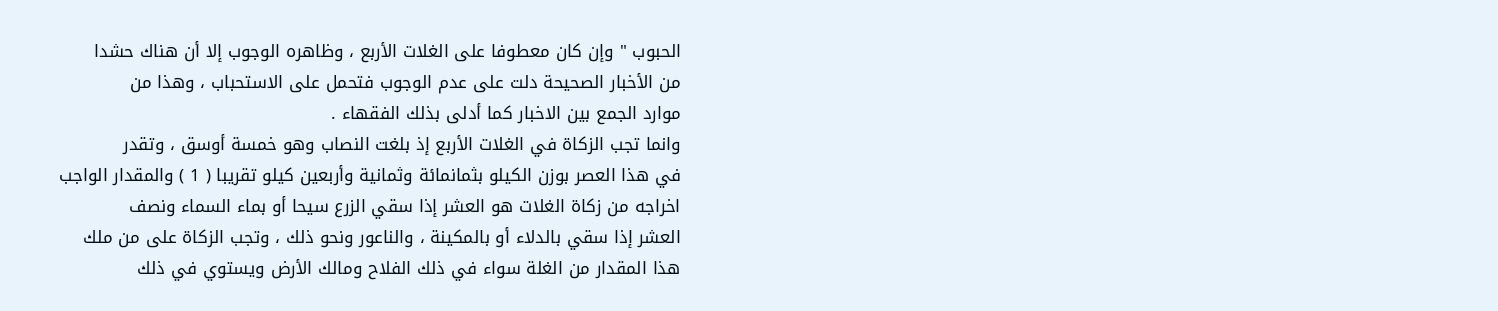الحبوب " وإن كان معطوفا على الغلات الأربع ، وظاهره الوجوب إلا أن هناك حشدا
من الأخبار الصحيحة دلت على عدم الوجوب فتحمل على الاستحباب ، وهذا من
موارد الجمع بين الاخبار كما أدلى بذلك الفقهاء .
وانما تجب الزكاة في الغلات الأربع إذ بلغت النصاب وهو خمسة أوسق ، وتقدر
في هذا العصر بوزن الكيلو بثمانمائة وثمانية وأربعين كيلو تقريبا ( 1 ) والمقدار الواجب
اخراجه من زكاة الغلات هو العشر إذا سقي الزرع سيحا أو بماء السماء ونصف
العشر إذا سقي بالدلاء أو بالمكينة ، والناعور ونحو ذلك ، وتجب الزكاة على من ملك
هذا المقدار من الغلة سواء في ذلك الفلاح ومالك الأرض ويستوي في ذلك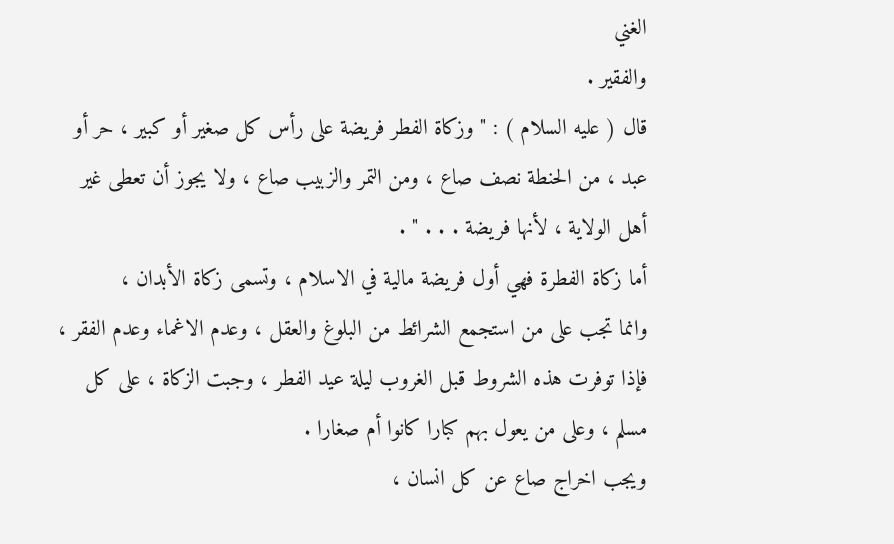الغني
والفقير .
قال ( عليه السلام ) : " وزكاة الفطر فريضة على رأس كل صغير أو كبير ، حر أو
عبد ، من الحنطة نصف صاع ، ومن التمر والزبيب صاع ، ولا يجوز أن تعطى غير
أهل الولاية ، لأنها فريضة . . . " .
أما زكاة الفطرة فهي أول فريضة مالية في الاسلام ، وتسمى زكاة الأبدان ،
وانما تجب على من استجمع الشرائط من البلوغ والعقل ، وعدم الاغماء وعدم الفقر ،
فإذا توفرت هذه الشروط قبل الغروب ليلة عيد الفطر ، وجبت الزكاة ، على كل
مسلم ، وعلى من يعول بهم كبارا كانوا أم صغارا .
ويجب اخراج صاع عن كل انسان ،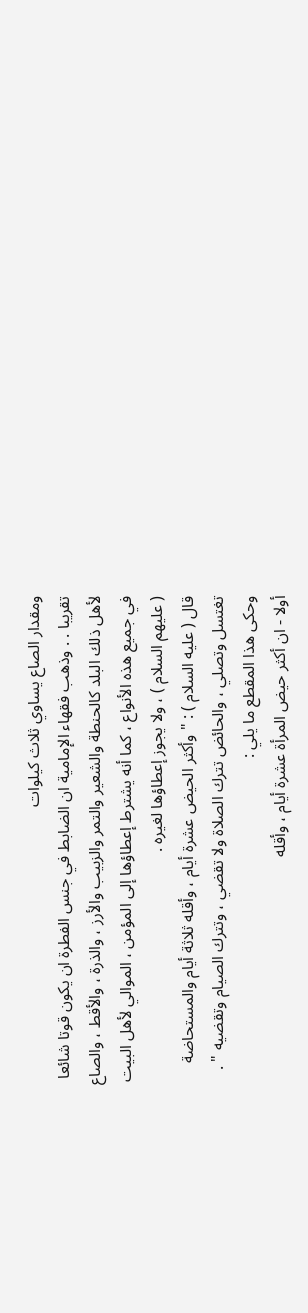ومقدار الصاع يساوي ثلاث كيلوات
تقريبا . . وذهب فقهاء الإمامية ان الضابط في جنس الفطرة ان يكون قوتا شائعا
لأهل ذلك البلد كالحنطة والشعير والتمر والزبيب والأرز ، والذرة ، والأقط ، والصاع
في جميع هذه الأنواع ، كما أنه يشترط إعطاؤها إلى المؤمن ، الموالي لأهل البيت
( عليهم السلام ) ، ولا يجوز إعطاؤها لغيره .
قال ( عليه السلام ) : " وأكثر الحيض عشرة أيام ، وأقله ثلاثة أيام والمستحاضة
تغتسل وتصلي ، والحائض تترك الصلاة ولا تقضي ، وتترك الصيام وتقضيه " .
وحكى هذا المقطع ما يلي :
أولا - ان أكثر حيض المرأة عشرة أيام ، وأقله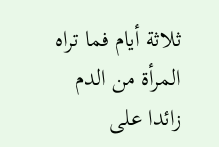ثلاثة أيام فما تراه المرأة من الدم
زائدا على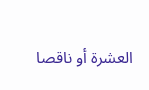العشرة أو ناقصا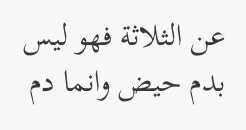عن الثلاثة فهو ليس بدم حيض وانما دم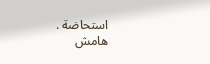استحاضة .
هامش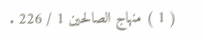( 1 ) منهاج الصالحين 1 / 226 .